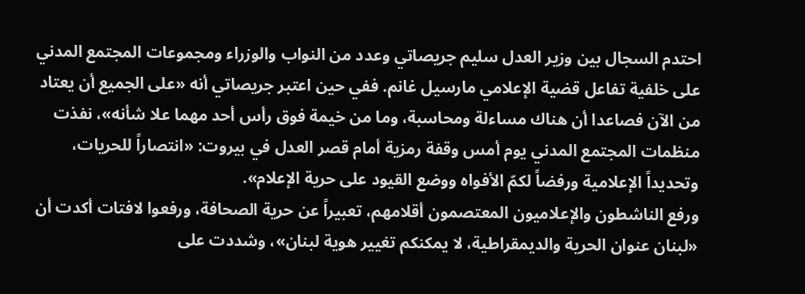احتدم السجال بين وزير العدل سليم جريصاتي وعدد من النواب والوزراء ومجموعات المجتمع المدني على خلفية تفاعل قضية الإعلامي مارسيل غانم. ففي حين اعتبر جريصاتي أنه «على الجميع أن يعتاد من الآن فصاعدا أن هناك مساءلة ومحاسبة، وما من خيمة فوق رأس أحد مهما علا شأنه»، نفذت منظمات المجتمع المدني يوم أمس وقفة رمزية أمام قصر العدل في بيروت: «انتصاراً للحريات، وتحديداً الإعلامية ورفضاً لكمّ الأفواه ووضع القيود على حرية الإعلام».
ورفع الناشطون والإعلاميون المعتصمون أقلامهم، تعبيراً عن حرية الصحافة، ورفعوا لافتات أكدت أن «لبنان عنوان الحرية والديمقراطية، لا يمكنكم تغيير هوية لبنان»، وشددت على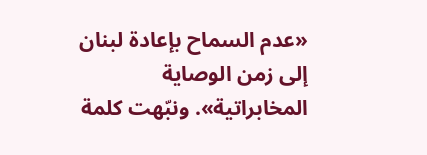«عدم السماح بإعادة لبنان إلى زمن الوصاية المخابراتية». ونبّهت كلمة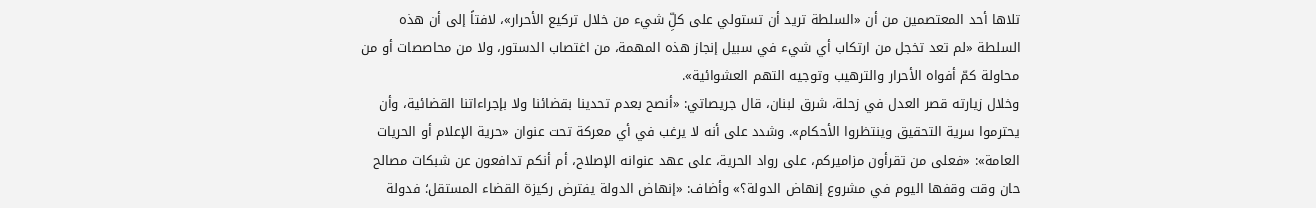تلاها أحد المعتصمين من أن «السلطة تريد أن تستولي على كلِّ شيء من خلال تركيع الأحرار»، لافتاً إلى أن هذه السلطة «لم تعد تخجل من ارتكاب أي شيء في سبيل إنجاز هذه المهمة، من اغتصاب الدستور، ولا من محاصصات أو من محاولة كمّ أفواه الأحرار والترهيب وتوجيه التهم العشوائية».
وخلال زيارته قصر العدل في زحلة، شرق لبنان، قال جريصاتي: «أنصح بعدم تحدينا بقضائنا ولا بإجراءاتنا القضائية، وأن يحترموا سرية التحقيق وينتظروا الأحكام». وشدد على أنه لا يرغب في أي معركة تحت عنوان «حرية الإعلام أو الحريات العامة»: «فعلى من تقرأون مزاميركم، على رواد الحرية، على عهد عنوانه الإصلاح، أم أنكم تدافعون عن شبكات مصالح حان وقت وقفها اليوم في مشروع إنهاض الدولة؟» وأضاف: «إنهاض الدولة يفترض ركيزة القضاء المستقل؛ فدولة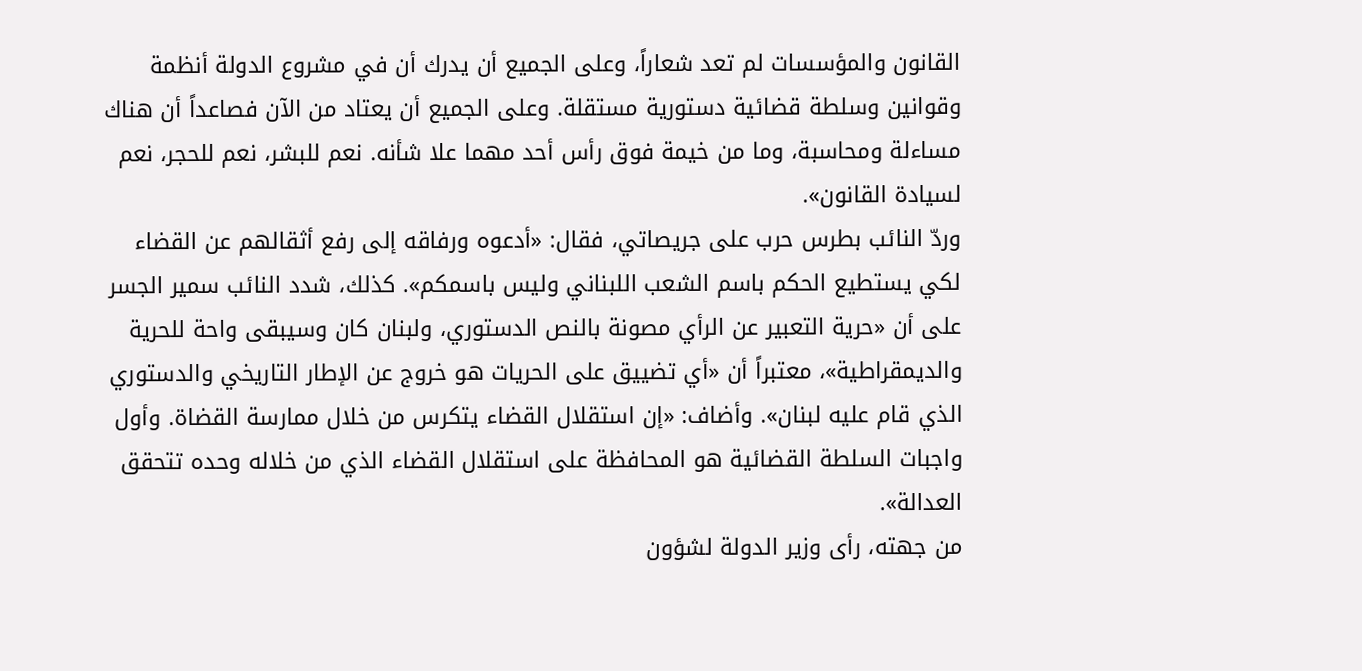القانون والمؤسسات لم تعد شعاراً، وعلى الجميع أن يدرك أن في مشروع الدولة أنظمة وقوانين وسلطة قضائية دستورية مستقلة. وعلى الجميع أن يعتاد من الآن فصاعداً أن هناك مساءلة ومحاسبة، وما من خيمة فوق رأس أحد مهما علا شأنه. نعم للبشر، نعم للحجر، نعم لسيادة القانون».
وردّ النائب بطرس حرب على جريصاتي، فقال: «أدعوه ورفاقه إلى رفع أثقالهم عن القضاء لكي يستطيع الحكم باسم الشعب اللبناني وليس باسمكم». كذلك، شدد النائب سمير الجسر على أن «حرية التعبير عن الرأي مصونة بالنص الدستوري، ولبنان كان وسيبقى واحة للحرية والديمقراطية»، معتبراً أن «أي تضييق على الحريات هو خروج عن الإطار التاريخي والدستوري الذي قام عليه لبنان». وأضاف: «إن استقلال القضاء يتكرس من خلال ممارسة القضاة. وأول واجبات السلطة القضائية هو المحافظة على استقلال القضاء الذي من خلاله وحده تتحقق العدالة».
من جهته، رأى وزير الدولة لشؤون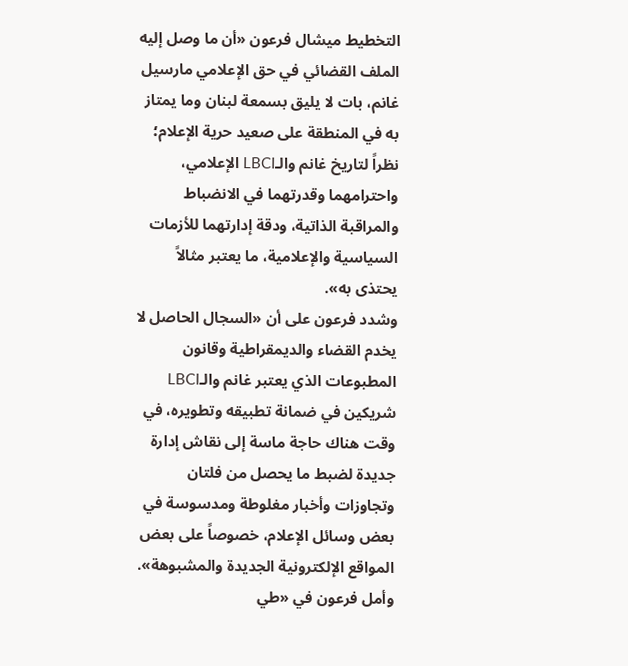التخطيط ميشال فرعون «أن ما وصل إليه الملف القضائي في حق الإعلامي مارسيل غانم، بات لا يليق بسمعة لبنان وما يمتاز به في المنطقة على صعيد حرية الإعلام؛ نظراً لتاريخ غانم والـLBCI الإعلامي، واحترامهما وقدرتهما في الانضباط والمراقبة الذاتية، ودقة إدارتهما للأزمات السياسية والإعلامية، ما يعتبر مثالاً يحتذى به».
وشدد فرعون على أن «السجال الحاصل لا يخدم القضاء والديمقراطية وقانون المطبوعات الذي يعتبر غانم والـLBCI شريكين في ضمانة تطبيقه وتطويره، في وقت هناك حاجة ماسة إلى نقاش إدارة جديدة لضبط ما يحصل من فلتان وتجاوزات وأخبار مغلوطة ومدسوسة في بعض وسائل الإعلام، خصوصاً على بعض المواقع الإلكترونية الجديدة والمشبوهة». وأمل فرعون في «طي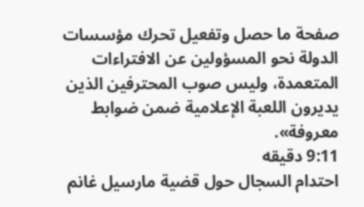صفحة ما حصل وتفعيل تحرك مؤسسات الدولة نحو المسؤولين عن الافتراءات المتعمدة، وليس صوب المحترفين الذين يديرون اللعبة الإعلامية ضمن ضوابط معروفة».
9:11 دقيقه
احتدام السجال حول قضية مارسيل غانم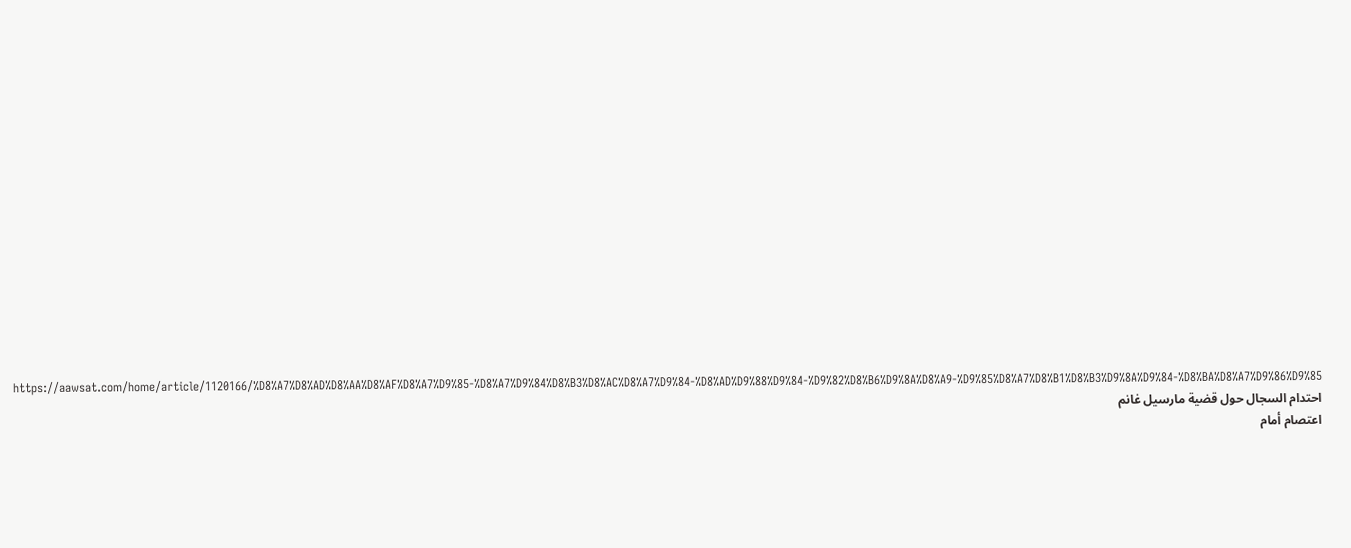https://aawsat.com/home/article/1120166/%D8%A7%D8%AD%D8%AA%D8%AF%D8%A7%D9%85-%D8%A7%D9%84%D8%B3%D8%AC%D8%A7%D9%84-%D8%AD%D9%88%D9%84-%D9%82%D8%B6%D9%8A%D8%A9-%D9%85%D8%A7%D8%B1%D8%B3%D9%8A%D9%84-%D8%BA%D8%A7%D9%86%D9%85
احتدام السجال حول قضية مارسيل غانم
اعتصام أمام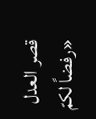قصر العدل «رفضاً لكمّ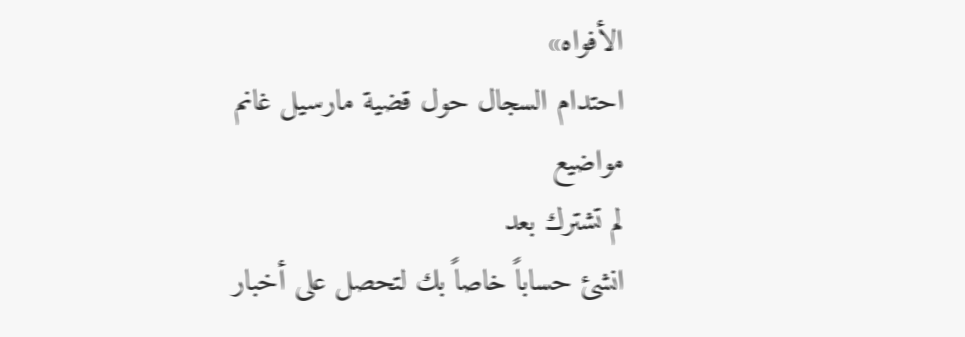الأفواه»
احتدام السجال حول قضية مارسيل غانم
مواضيع
لم تشترك بعد
انشئ حساباً خاصاً بك لتحصل على أخبار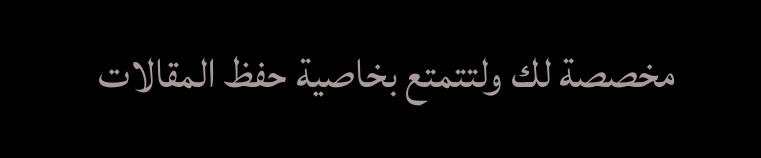مخصصة لك ولتتمتع بخاصية حفظ المقالات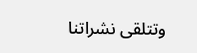وتتلقى نشراتنا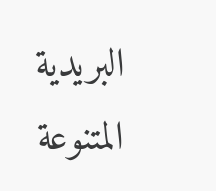البريدية المتنوعة